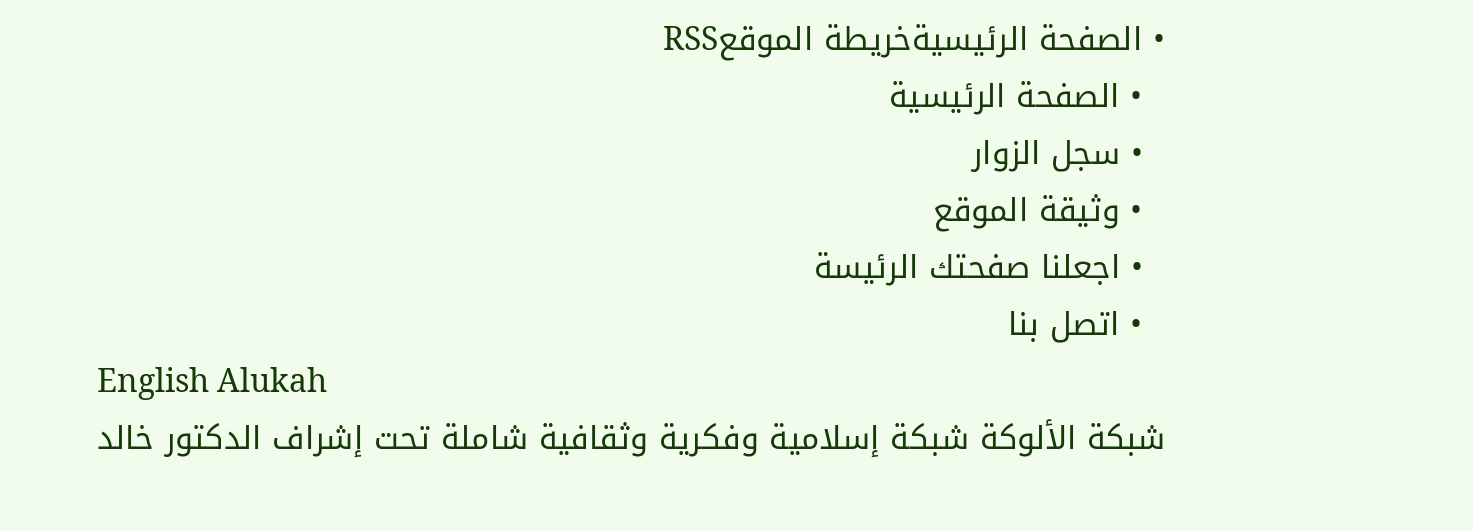• الصفحة الرئيسيةخريطة الموقعRSS
  • الصفحة الرئيسية
  • سجل الزوار
  • وثيقة الموقع
  • اجعلنا صفحتك الرئيسة
  • اتصل بنا
English Alukah
شبكة الألوكة شبكة إسلامية وفكرية وثقافية شاملة تحت إشراف الدكتور خالد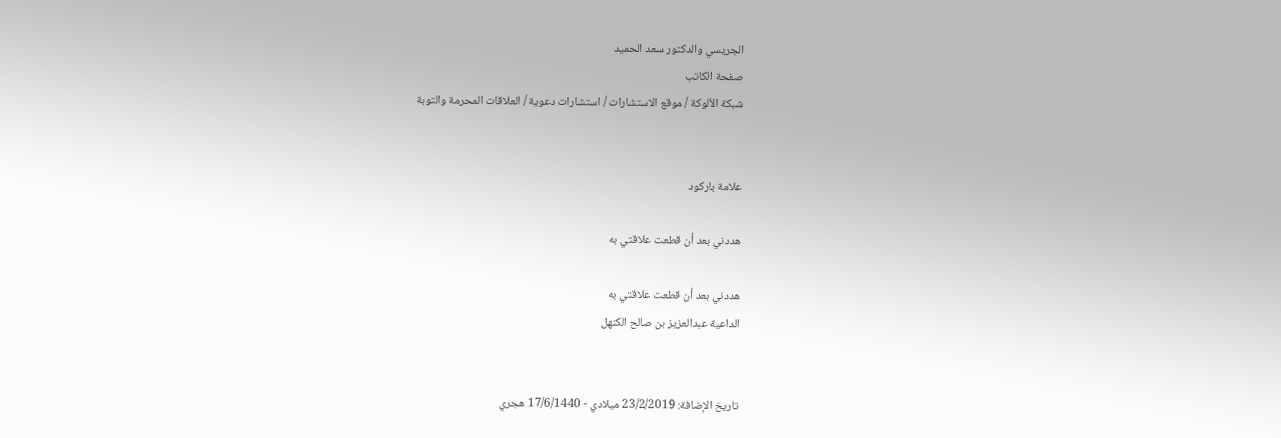الجريسي والدكتور سعد الحميد
صفحة الكاتب
شبكة الألوكة / موقع الاستشارات / استشارات دعوية / العلاقات المحرمة والتوبة


علامة باركود

هددني بعد أن قطعت علاقتي به

هددني بعد أن قطعت علاقتي به
الداعية عبدالعزيز بن صالح الكنهل


تاريخ الإضافة: 23/2/2019 ميلادي - 17/6/1440 هجري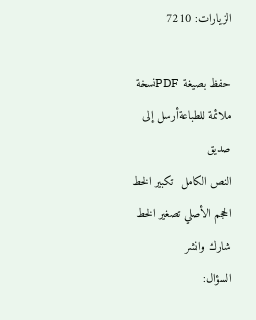الزيارات: 7210

حفظ بصيغة PDFنسخة ملائمة للطباعةأرسل إلى صديق
النص الكامل  تكبير الخط الحجم الأصلي تصغير الخط
شارك وانشر
السؤال: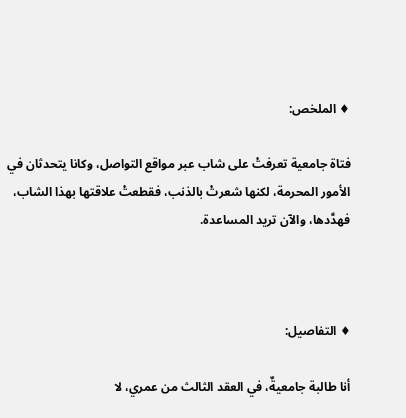♦ الملخص:

فتاة جامعية تعرفتْ على شاب عبر مواقع التواصل، وكانا يتحدثان في الأمور المحرمة، لكنها شعرتْ بالذنب، فقطعتْ علاقتها بهذا الشاب، فهدَّدها، والآن تريد المساعدة.



♦ التفاصيل:

أنا طالبة جامعيةٌ، في العقد الثالث من عمري، لا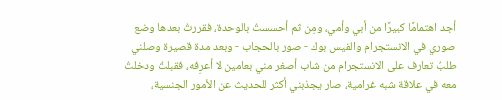أجد اهتمامًا كبيرًا من أبي وأمي، ومِن ثم أحسستُ بالوحدة، فقررتُ بعدها وضع صوري في الانستجرام والفيس بوك - صور بالحجاب - وبعد مدة قصيرة وصلني طلبُ تعارف على الانستجرام من شاب أصغر مني بعامين لا أعرِفه، فقبلتُ ودخلتُ معه في علاقة شبه غرامية، صار يجذبني أكثر للحديث عن الأمور الجنسية،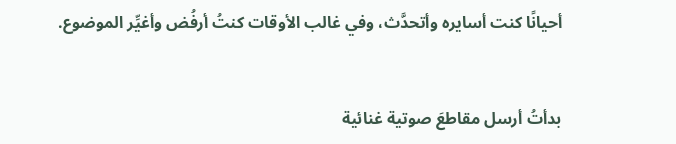أحيانًا كنت أسايره وأتحدَّث، وفي غالب الأوقات كنتُ أرفُض وأغيِّر الموضوع.


بدأتُ أرسل مقاطعَ صوتية غنائية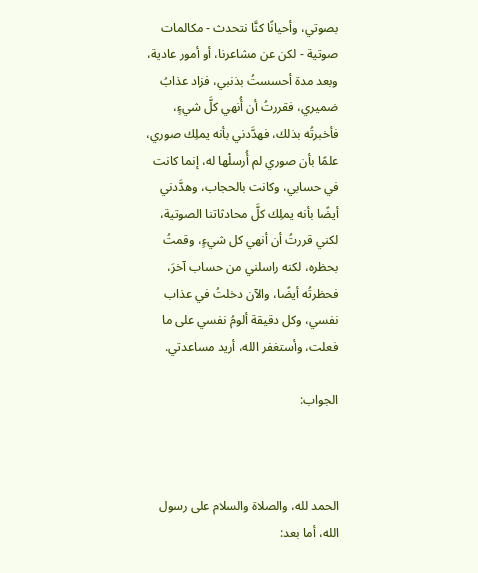بصوتي، وأحيانًا كنَّا نتحدث - مكالمات صوتية - لكن عن مشاعرنا، أو أمور عادية، وبعد مدة أحسستُ بذنبي، فزاد عذابُ ضميري، فقررتُ أن أُنهي كلَّ شيءٍ، فأخبرتُه بذلك، فهدَّدني بأنه يملِك صوري، علمًا بأن صوري لم أُرسلْها له، إنما كانت في حسابي، وكانت بالحجاب، وهدَّدني أيضًا بأنه يملِك كلَّ محادثاتنا الصوتية، لكني قررتُ أن أنهي كل شيءٍ، وقمتُ بحظره، لكنه راسلني من حساب آخرَ، فحظرتُه أيضًا، والآن دخلتُ في عذاب نفسي، وكل دقيقة ألومُ نفسي على ما فعلت، وأستغفر الله، أريد مساعدتي.

الجواب:



الحمد لله، والصلاة والسلام على رسول الله، أما بعد: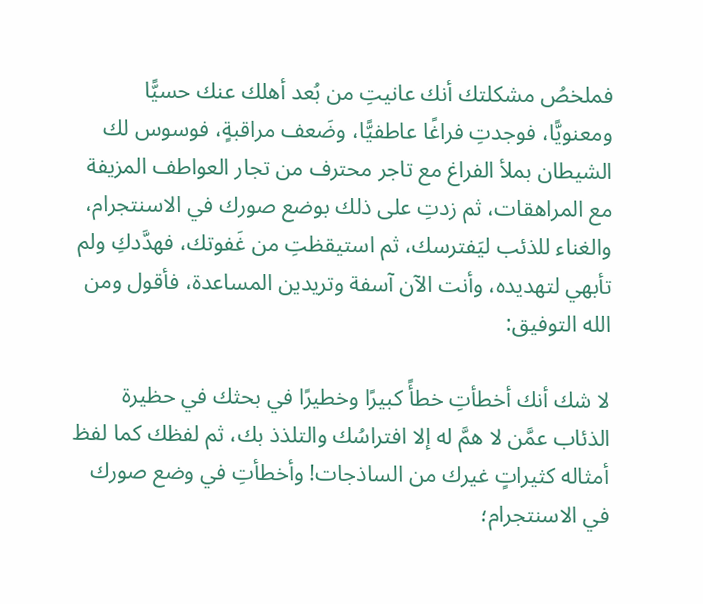فملخصُ مشكلتك أنك عانيتِ من بُعد أهلك عنك حسيًّا ومعنويًّا، فوجدتِ فراغًا عاطفيًّا، وضَعف مراقبةٍ، فوسوس لك الشيطان بملأ الفراغ مع تاجر محترف من تجار العواطف المزيفة مع المراهقات، ثم زدتِ على ذلك بوضع صورك في الاسنتجرام، والغناء للذئب ليَفترسك، ثم استيقظتِ من غَفوتك، فهدَّدكِ ولم تأبهي لتهديده، وأنت الآن آسفة وتريدين المساعدة، فأقول ومن الله التوفيق:

لا شك أنك أخطأتِ خطأً كبيرًا وخطيرًا في بحثك في حظيرة الذئاب عمَّن لا همَّ له إلا افتراسُك والتلذذ بك، ثم لفظك كما لفظ أمثاله كثيراتٍ غيرك من الساذجات! وأخطأتِ في وضع صورك في الاسنتجرام؛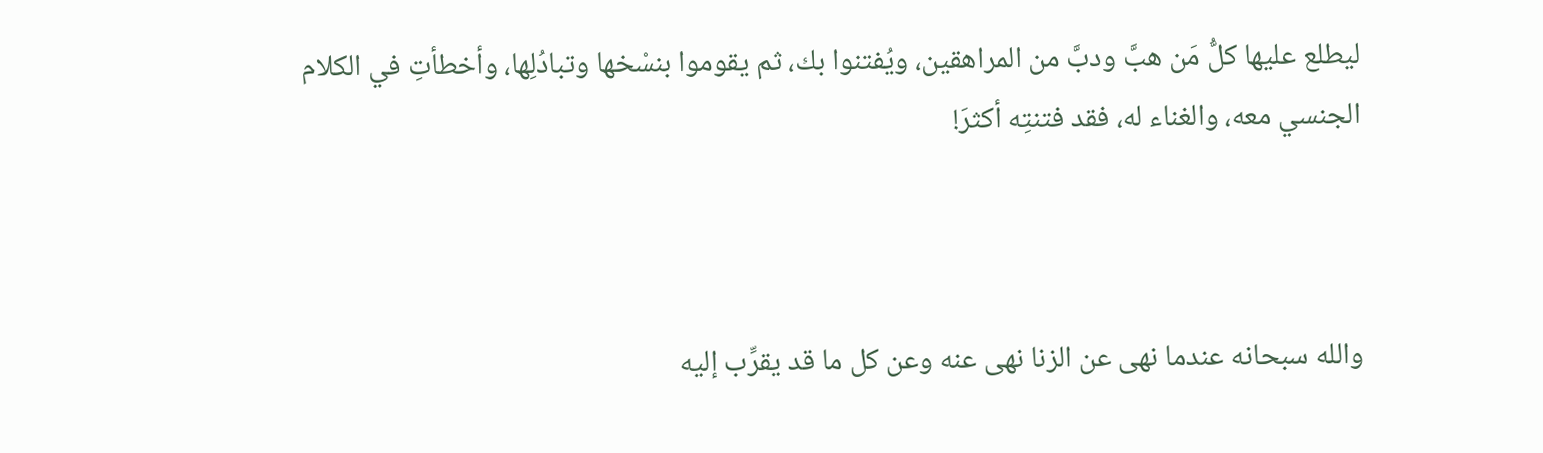ليطلع عليها كلُّ مَن هبَّ ودبَّ من المراهقين، ويُفتنوا بك، ثم يقوموا بنسْخها وتبادُلِها، وأخطأتِ في الكلام الجنسي معه، والغناء له، فقد فتنتِه أكثرَ!



والله سبحانه عندما نهى عن الزنا نهى عنه وعن كل ما قد يقرِّب إليه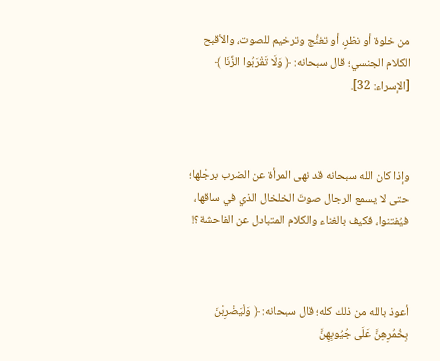من خلوة أو نظرٍ، أو تغنُّج وترخيم للصوت، والأقبح الكلام الجنسي؛ قال سبحانه: ﴿ وَلَا تَقْرَبُوا الزِّنَا ﴾ [الإسراء: 32].



وإذا كان الله سبحانه قد نهى المرأة عن الضرب برجْلها؛ حتى لا يسمع الرجال صوتَ الخلخال الذي في ساقها، فيُفتنوا، فكيف بالغناء والكلام المتبادل عن الفاحشة؟!



أعوذ بالله من ذلك كله؛ قال سبحانه: ﴿ وَلْيَضْرِبْنَ بِخُمُرِهِنَّ عَلَى جُيُوبِهِنَّ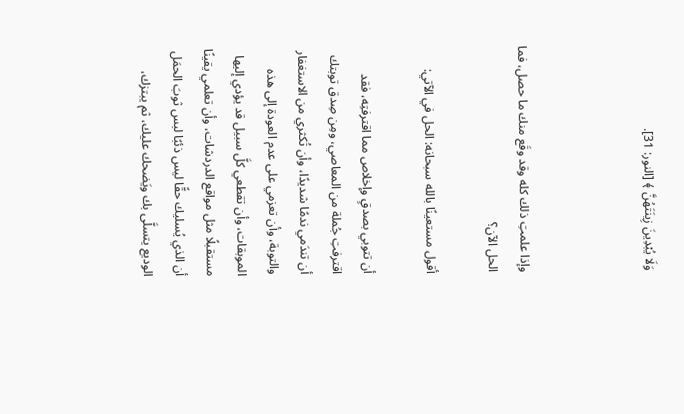وَلَا يُبْدِينَ زِينَتَهُنَّ ﴾ [النور: 31].



وإذا علمتِ ذلك كله وقد وقَع منك ما حصل، فما الحل الآن؟

أقول مستعينًا بالله سبحانه: الحل في الآتي:

أن تتوبي بصدقٍ وإخلاص مما اقترفتِه، فقد اقترفتِ جُملة من المعاصي، ومِن صِدق توبتك أن تندَمي ندمًا شديدًا، وأن تُكثري من الاستغفار والتوبة، وأن تعزمي على عدم العودة إلى هذه الموبقات، وأن تقطعي كلَّ سبيل قد يؤدي إليها مستقبلًا مثل مواقع الدردشات، وأن تعلمي يقينًا أن الذي يُسليك حقًّا ليس ذئبًا لبس ثوبَ الحمَل الوديع يتسلَّى بك ويَضحك عليك، ثم يبتزك،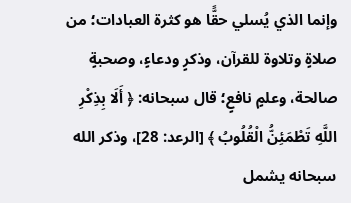وإنما الذي يُسلي حقًّا هو كثرة العبادات؛ من صلاةٍ وتلاوة للقرآن، وذكرٍ ودعاءٍ، وصحبةٍ صالحة، وعلمٍ نافعٍ؛ قال سبحانه: ﴿ أَلَا بِذِكْرِ اللَّهِ تَطْمَئِنُّ الْقُلُوبُ ﴾ [الرعد: 28]، وذكر الله سبحانه يشمل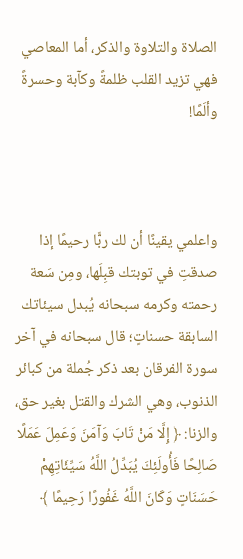الصلاة والتلاوة والذكر، أما المعاصي فهي تزيد القلب ظلمةً وكآبة وحسرةً وألَمًا!



واعلمي يقينًا أن لك ربًّا رحيمًا إذا صدقتِ في توبتك قبِلَها، ومِن سَعة رحمته وكرمه سبحانه يُبدل سيئاتك السابقة حسناتٍ؛ قال سبحانه في آخر سورة الفرقان بعد ذكر جُملة من كبائر الذنوب، وهي الشرك والقتل بغير حق، والزنا: ﴿ إِلَّا مَنْ تَابَ وَآمَنَ وَعَمِلَ عَمَلًا صَالِحًا فَأُولَئِكَ يُبَدِّلُ اللَّهُ سَيِّئَاتِهِمْ حَسَنَاتٍ وَكَانَ اللَّهُ غَفُورًا رَحِيمًا ﴾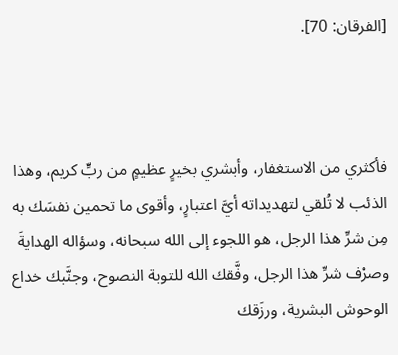[الفرقان: 70].



فأكثري من الاستغفار، وأبشري بخيرٍ عظيمٍ من ربٍّ كريم، وهذا الذئب لا تُلقي لتهديداته أيَّ اعتبارٍ، وأقوى ما تحمين نفسَك به مِن شرِّ هذا الرجل، هو اللجوء إلى الله سبحانه، وسؤاله الهدايةَ وصرْف شرِّ هذا الرجل، وفَّقك الله للتوبة النصوح، وجنَّبك خداع الوحوش البشرية، ورزَقك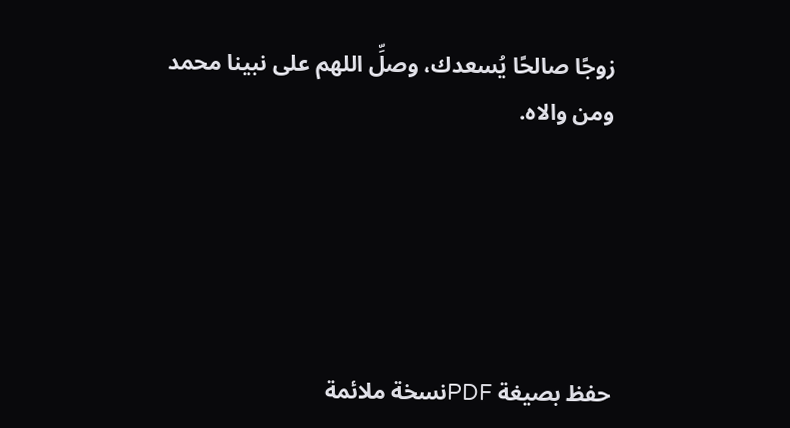زوجًا صالحًا يُسعدك، وصلِّ اللهم على نبينا محمد ومن والاه.





حفظ بصيغة PDFنسخة ملائمة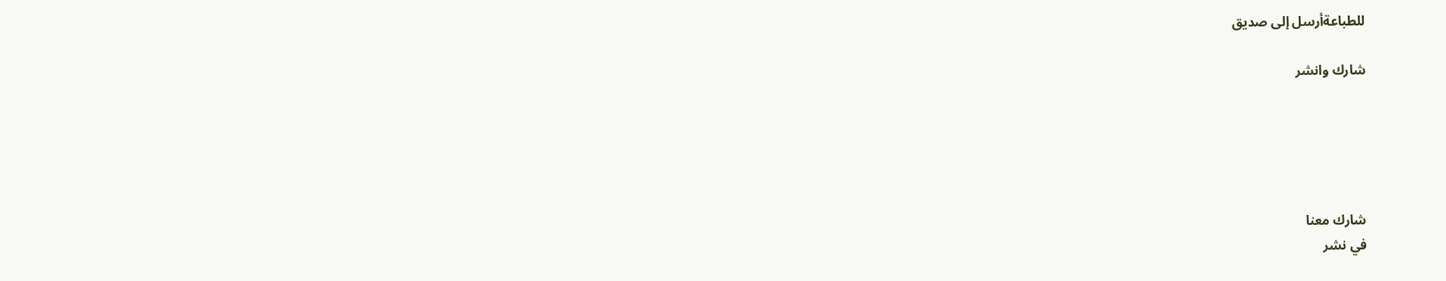للطباعةأرسل إلى صديق

شارك وانشر





شارك معنا
في نشر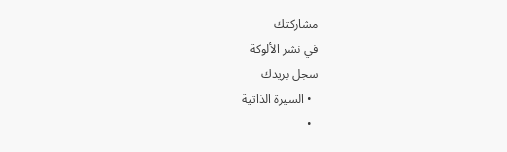مشاركتك
في نشر الألوكة
سجل بريدك
  • السيرة الذاتية
  •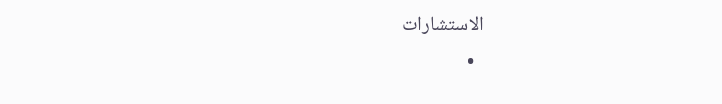الاستشارات
  •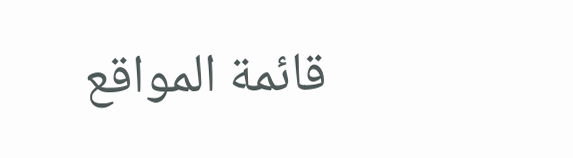قائمة المواقع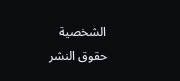الشخصية
حقوق النشر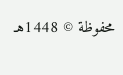محفوظة © 1448هـ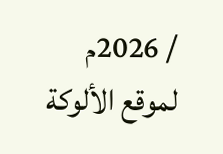/ 2026م لموقع الألوكة